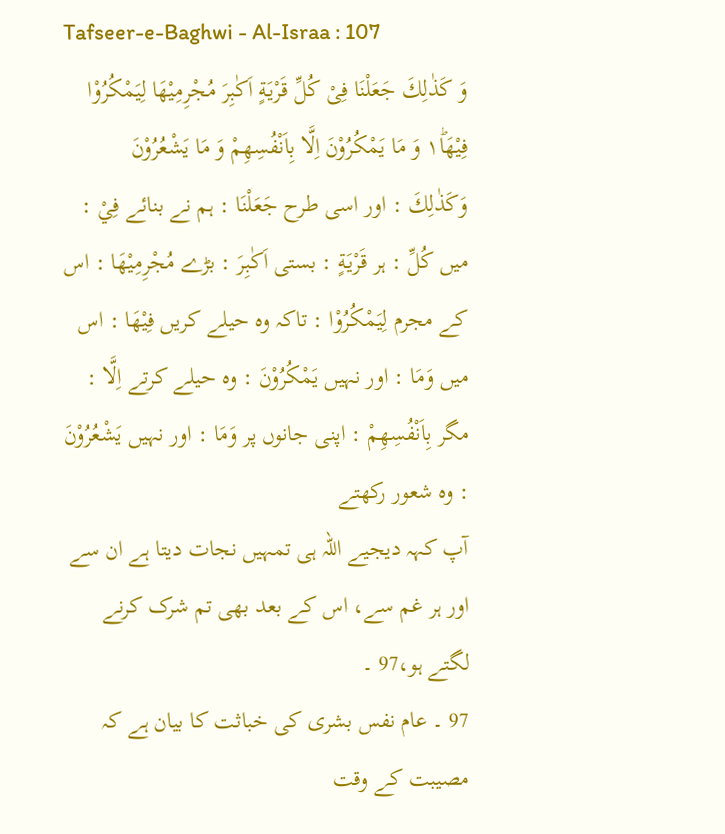Tafseer-e-Baghwi - Al-Israa : 107
وَ كَذٰلِكَ جَعَلْنَا فِیْ كُلِّ قَرْیَةٍ اَكٰبِرَ مُجْرِمِیْهَا لِیَمْكُرُوْا فِیْهَا١ؕ وَ مَا یَمْكُرُوْنَ اِلَّا بِاَنْفُسِهِمْ وَ مَا یَشْعُرُوْنَ
وَكَذٰلِكَ : اور اسی طرح جَعَلْنَا : ہم نے بنائے فِيْ : میں كُلِّ : ہر قَرْيَةٍ : بستی اَكٰبِرَ : بڑے مُجْرِمِيْهَا : اس کے مجرم لِيَمْكُرُوْا : تاکہ وہ حیلے کریں فِيْهَا : اس میں وَمَا : اور نہیں يَمْكُرُوْنَ : وہ حیلے کرتے اِلَّا : مگر بِاَنْفُسِهِمْ : اپنی جانوں پر وَمَا : اور نہیں يَشْعُرُوْنَ : وہ شعور رکھتے
آپ کہہ دیجیے اللہ ہی تمہیں نجات دیتا ہے ان سے اور ہر غم سے، اس کے بعد بھی تم شرک کرنے لگتے ہو،97 ۔
97 ۔ عام نفس بشری کی خباثت کا بیان ہے کہ مصیبت کے وقت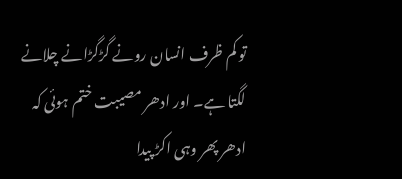تو کم ظرف انسان رونے گڑگڑانے چلانے لگتا ہے۔ اور ادھر مصیبت ختم ہوئی کہ ادھر پھر وہی اکڑ پیدا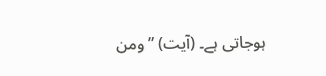ہوجاتی ہے۔ (آیت) ” ومن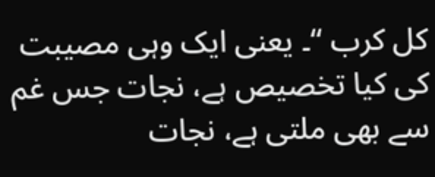کل کرب “۔ یعنی ایک وہی مصیبت کی کیا تخصیص ہے، نجات جس غم سے بھی ملتی ہے، نجات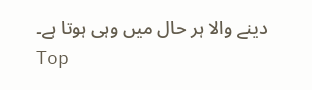دینے والا ہر حال میں وہی ہوتا ہے۔
Top